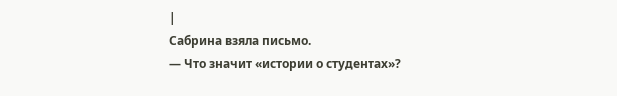|
Сабрина взяла письмо.
— Что значит «истории о студентах»?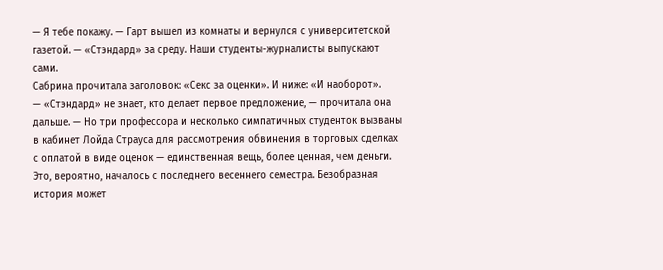— Я тебе покажу. — Гарт вышел из комнаты и вернулся с университетской газетой. — «Стэндард» за среду. Наши студенты-журналисты выпускают сами.
Сабрина прочитала заголовок: «Секс за оценки». И ниже: «И наоборот».
— «Стэндард» не знает, кто делает первое предложение, — прочитала она дальше. — Но три профессора и несколько симпатичных студенток вызваны в кабинет Лойда Страуса для рассмотрения обвинения в торговых сделках с оплатой в виде оценок — единственная вещь, более ценная, чем деньги.
Это, вероятно, началось с последнего весеннего семестра. Безобразная история может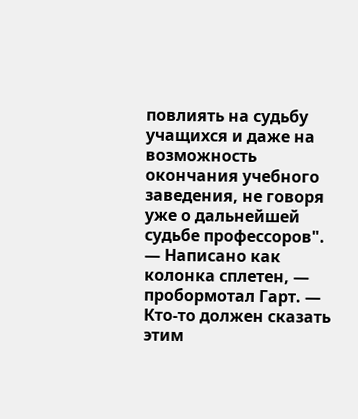повлиять на судьбу учащихся и даже на возможность окончания учебного заведения, не говоря уже о дальнейшей судьбе профессоров".
— Написано как колонка сплетен, — пробормотал Гарт. — Кто-то должен сказать этим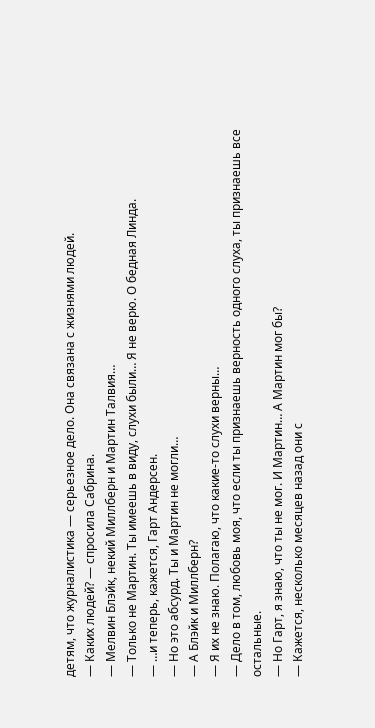детям, что журналистика — серьезное дело. Она связана с жизнями людей.
— Каких людей? — спросила Сабрина.
— Мелвин Блэйк, некий Миллберн и Мартин Талвия…
— Только не Мартин. Ты имеешь в виду, слухи были… Я не верю. О бедная Линда.
— …и теперь, кажется, Гарт Андерсен.
— Но это абсурд. Ты и Мартин не могли…
— А Блэйк и Миллберн?
— Я их не знаю. Полагаю, что какие-то слухи верны…
— Дело в том, любовь моя, что если ты признаешь верность одного слуха, ты признаешь все остальные.
— Но Гарт, я знаю, что ты не мог. И Мартин… А Мартин мог бы?
— Кажется, несколько месяцев назад они с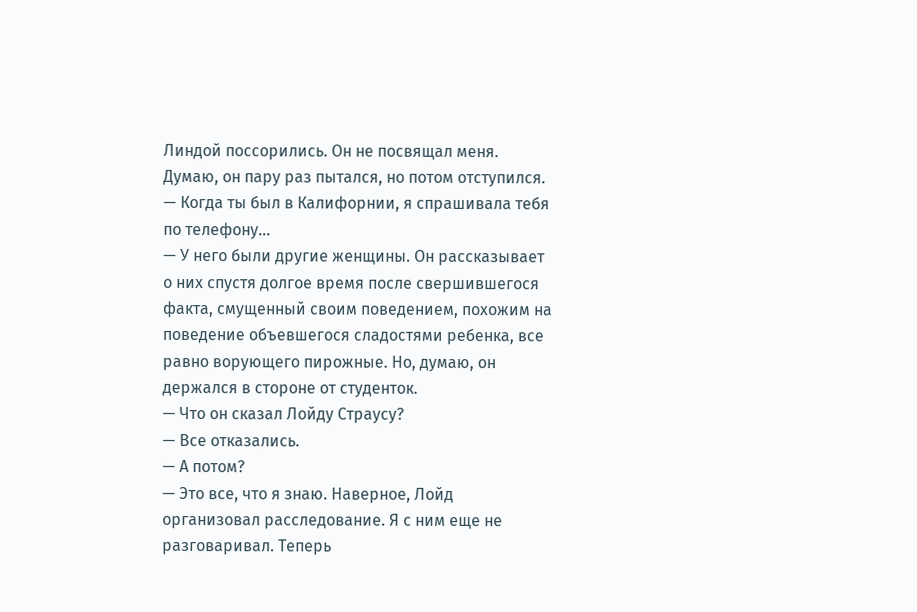Линдой поссорились. Он не посвящал меня. Думаю, он пару раз пытался, но потом отступился.
— Когда ты был в Калифорнии, я спрашивала тебя по телефону…
— У него были другие женщины. Он рассказывает о них спустя долгое время после свершившегося факта, смущенный своим поведением, похожим на поведение объевшегося сладостями ребенка, все равно ворующего пирожные. Но, думаю, он держался в стороне от студенток.
— Что он сказал Лойду Страусу?
— Все отказались.
— А потом?
— Это все, что я знаю. Наверное, Лойд организовал расследование. Я с ним еще не разговаривал. Теперь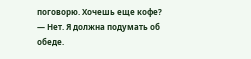поговорю. Хочешь еще кофе?
— Нет. Я должна подумать об обеде.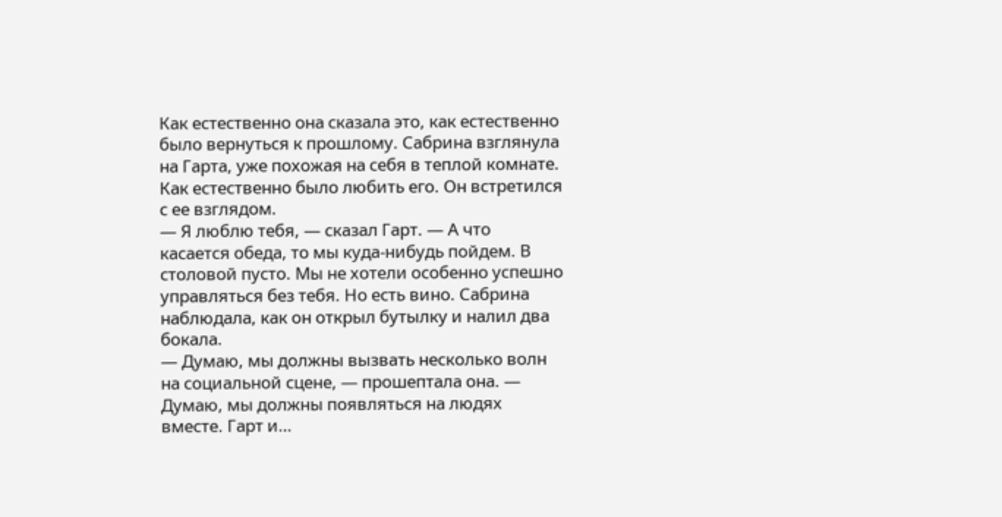Как естественно она сказала это, как естественно было вернуться к прошлому. Сабрина взглянула на Гарта, уже похожая на себя в теплой комнате. Как естественно было любить его. Он встретился с ее взглядом.
— Я люблю тебя, — сказал Гарт. — А что касается обеда, то мы куда-нибудь пойдем. В столовой пусто. Мы не хотели особенно успешно управляться без тебя. Но есть вино. Сабрина наблюдала, как он открыл бутылку и налил два бокала.
— Думаю, мы должны вызвать несколько волн на социальной сцене, — прошептала она. — Думаю, мы должны появляться на людях вместе. Гарт и…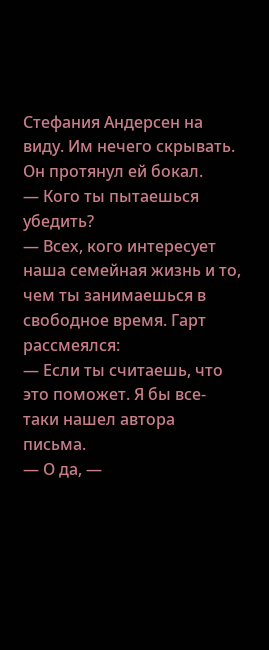Стефания Андерсен на виду. Им нечего скрывать. Он протянул ей бокал.
— Кого ты пытаешься убедить?
— Всех, кого интересует наша семейная жизнь и то, чем ты занимаешься в свободное время. Гарт рассмеялся:
— Если ты считаешь, что это поможет. Я бы все-таки нашел автора письма.
— О да, —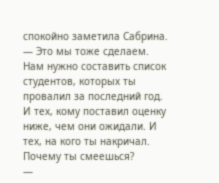спокойно заметила Сабрина. — Это мы тоже сделаем. Нам нужно составить список студентов, которых ты провалил за последний год. И тех, кому поставил оценку ниже, чем они ожидали. И тех, на кого ты накричал. Почему ты смеешься?
—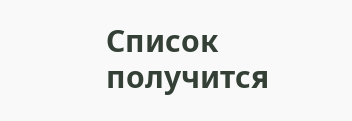Список получится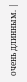очень длинным. |